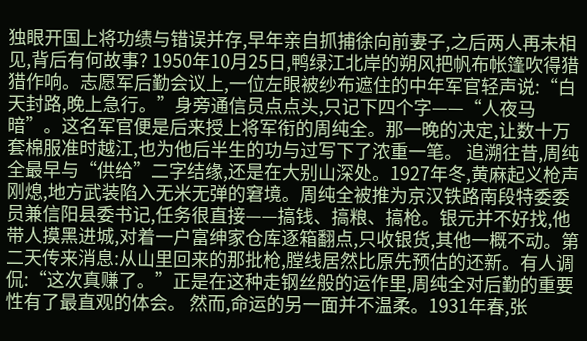独眼开国上将功绩与错误并存,早年亲自抓捕徐向前妻子,之后两人再未相见,背后有何故事? 1950年10月25日,鸭绿江北岸的朔风把帆布帐篷吹得猎猎作响。志愿军后勤会议上,一位左眼被纱布遮住的中年军官轻声说:“白天封路,晚上急行。”身旁通信员点点头,只记下四个字——“人夜马暗”。这名军官便是后来授上将军衔的周纯全。那一晚的决定,让数十万套棉服准时越江,也为他后半生的功与过写下了浓重一笔。 追溯往昔,周纯全最早与“供给”二字结缘,还是在大别山深处。1927年冬,黄麻起义枪声刚熄,地方武装陷入无米无弹的窘境。周纯全被推为京汉铁路南段特委委员兼信阳县委书记,任务很直接——搞钱、搞粮、搞枪。银元并不好找,他带人摸黑进城,对着一户富绅家仓库逐箱翻点,只收银货,其他一概不动。第二天传来消息:从山里回来的那批枪,膛线居然比原先预估的还新。有人调侃:“这次真赚了。”正是在这种走钢丝般的运作里,周纯全对后勤的重要性有了最直观的体会。 然而,命运的另一面并不温柔。1931年春,张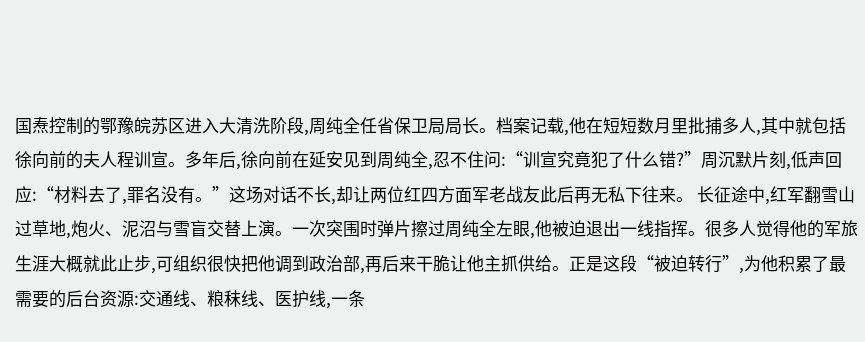国焘控制的鄂豫皖苏区进入大清洗阶段,周纯全任省保卫局局长。档案记载,他在短短数月里批捕多人,其中就包括徐向前的夫人程训宣。多年后,徐向前在延安见到周纯全,忍不住问:“训宣究竟犯了什么错?”周沉默片刻,低声回应:“材料去了,罪名没有。”这场对话不长,却让两位红四方面军老战友此后再无私下往来。 长征途中,红军翻雪山过草地,炮火、泥沼与雪盲交替上演。一次突围时弹片擦过周纯全左眼,他被迫退出一线指挥。很多人觉得他的军旅生涯大概就此止步,可组织很快把他调到政治部,再后来干脆让他主抓供给。正是这段“被迫转行”,为他积累了最需要的后台资源:交通线、粮秣线、医护线,一条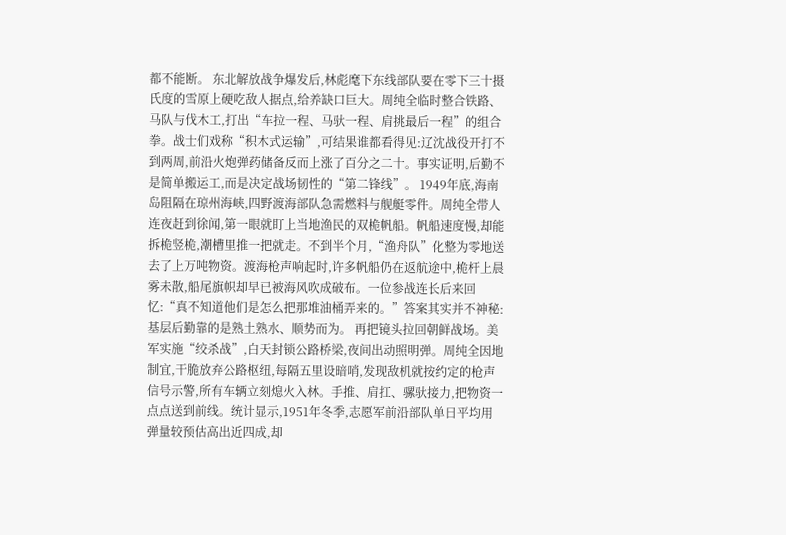都不能断。 东北解放战争爆发后,林彪麾下东线部队要在零下三十摄氏度的雪原上硬吃敌人据点,给养缺口巨大。周纯全临时整合铁路、马队与伐木工,打出“车拉一程、马驮一程、肩挑最后一程”的组合拳。战士们戏称“积木式运输”,可结果谁都看得见:辽沈战役开打不到两周,前沿火炮弹药储备反而上涨了百分之二十。事实证明,后勤不是简单搬运工,而是决定战场韧性的“第二锋线”。 1949年底,海南岛阻隔在琼州海峡,四野渡海部队急需燃料与舰艇零件。周纯全带人连夜赶到徐闻,第一眼就盯上当地渔民的双桅帆船。帆船速度慢,却能拆桅竖桅,潮槽里推一把就走。不到半个月,“渔舟队”化整为零地送去了上万吨物资。渡海枪声响起时,许多帆船仍在返航途中,桅杆上晨雾未散,船尾旗帜却早已被海风吹成破布。一位参战连长后来回忆:“真不知道他们是怎么把那堆油桶弄来的。”答案其实并不神秘:基层后勤靠的是熟土熟水、顺势而为。 再把镜头拉回朝鲜战场。美军实施“绞杀战”,白天封锁公路桥梁,夜间出动照明弹。周纯全因地制宜,干脆放弃公路枢纽,每隔五里设暗哨,发现敌机就按约定的枪声信号示警,所有车辆立刻熄火入林。手推、肩扛、骡驮接力,把物资一点点送到前线。统计显示,1951年冬季,志愿军前沿部队单日平均用弹量较预估高出近四成,却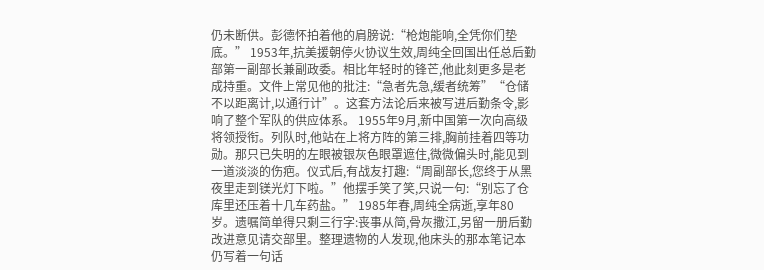仍未断供。彭德怀拍着他的肩膀说:“枪炮能响,全凭你们垫底。” 1953年,抗美援朝停火协议生效,周纯全回国出任总后勤部第一副部长兼副政委。相比年轻时的锋芒,他此刻更多是老成持重。文件上常见他的批注:“急者先急,缓者统筹”“仓储不以距离计,以通行计”。这套方法论后来被写进后勤条令,影响了整个军队的供应体系。 1955年9月,新中国第一次向高级将领授衔。列队时,他站在上将方阵的第三排,胸前挂着四等功勋。那只已失明的左眼被银灰色眼罩遮住,微微偏头时,能见到一道淡淡的伤疤。仪式后,有战友打趣:“周副部长,您终于从黑夜里走到镁光灯下啦。”他摆手笑了笑,只说一句:“别忘了仓库里还压着十几车药盐。” 1985年春,周纯全病逝,享年80岁。遗嘱简单得只剩三行字:丧事从简,骨灰撒江,另留一册后勤改进意见请交部里。整理遗物的人发现,他床头的那本笔记本仍写着一句话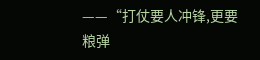——“打仗要人冲锋,更要粮弹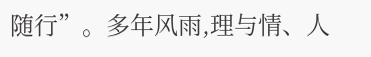随行”。多年风雨,理与情、人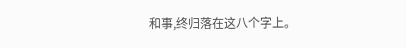和事,终归落在这八个字上。